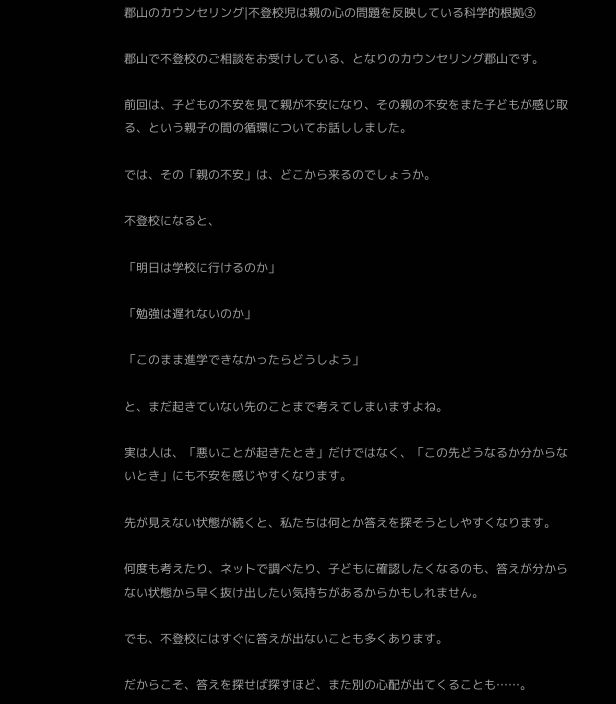郡山のカウンセリング|不登校児は親の心の問題を反映している科学的根拠③

郡山で不登校のご相談をお受けしている、となりのカウンセリング郡山です。

前回は、子どもの不安を見て親が不安になり、その親の不安をまた子どもが感じ取る、という親子の間の循環についてお話ししました。

では、その「親の不安」は、どこから来るのでしょうか。

不登校になると、

「明日は学校に行けるのか」

「勉強は遅れないのか」

「このまま進学できなかったらどうしよう」

と、まだ起きていない先のことまで考えてしまいますよね。

実は人は、「悪いことが起きたとき」だけではなく、「この先どうなるか分からないとき」にも不安を感じやすくなります。

先が見えない状態が続くと、私たちは何とか答えを探そうとしやすくなります。

何度も考えたり、ネットで調べたり、子どもに確認したくなるのも、答えが分からない状態から早く抜け出したい気持ちがあるからかもしれません。

でも、不登校にはすぐに答えが出ないことも多くあります。

だからこそ、答えを探せば探すほど、また別の心配が出てくることも……。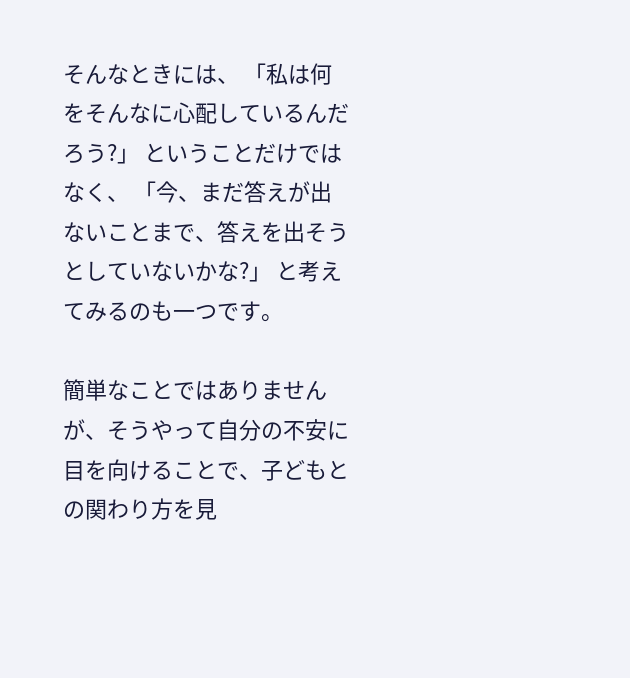そんなときには、 「私は何をそんなに心配しているんだろう?」 ということだけではなく、 「今、まだ答えが出ないことまで、答えを出そうとしていないかな?」 と考えてみるのも一つです。

簡単なことではありませんが、そうやって自分の不安に目を向けることで、子どもとの関わり方を見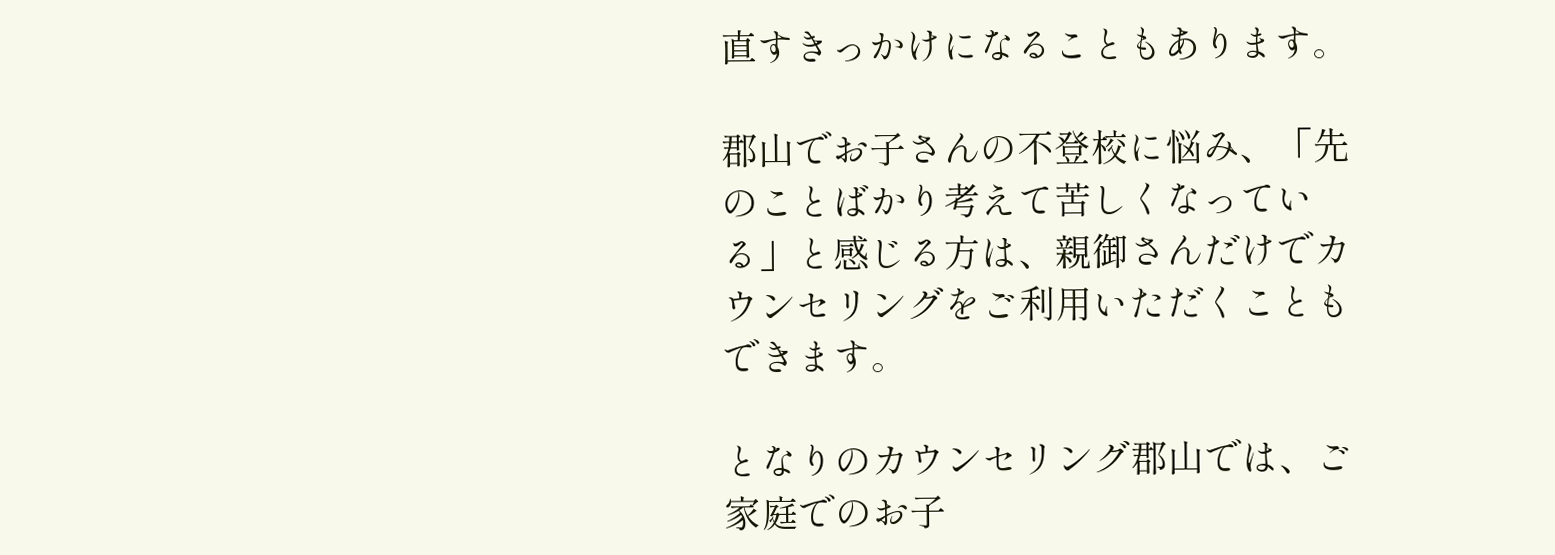直すきっかけになることもあります。

郡山でお子さんの不登校に悩み、「先のことばかり考えて苦しくなっている」と感じる方は、親御さんだけでカウンセリングをご利用いただくこともできます。

となりのカウンセリング郡山では、ご家庭でのお子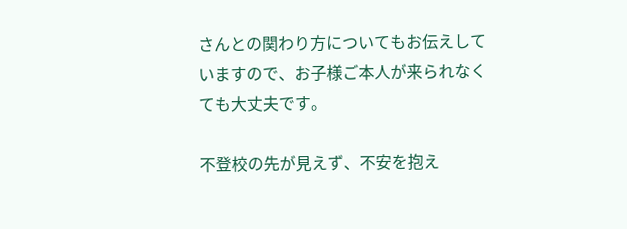さんとの関わり方についてもお伝えしていますので、お子様ご本人が来られなくても大丈夫です。

不登校の先が見えず、不安を抱え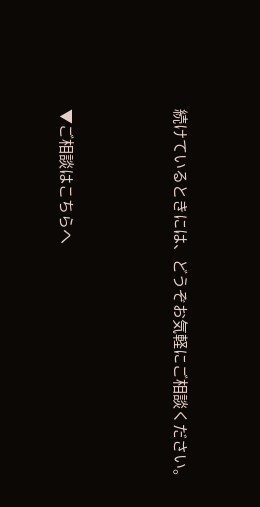続けているときには、どうぞお気軽にご相談ください。



▼ご相談はこちらへ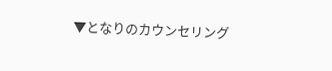▼となりのカウンセリング